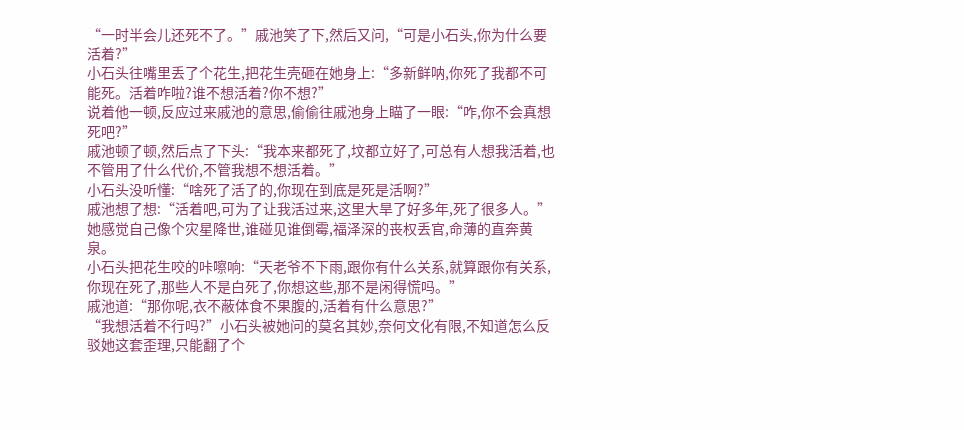“一时半会儿还死不了。”戚池笑了下,然后又问,“可是小石头,你为什么要活着?”
小石头往嘴里丢了个花生,把花生壳砸在她身上:“多新鲜呐,你死了我都不可能死。活着咋啦?谁不想活着?你不想?”
说着他一顿,反应过来戚池的意思,偷偷往戚池身上瞄了一眼:“咋,你不会真想死吧?”
戚池顿了顿,然后点了下头:“我本来都死了,坟都立好了,可总有人想我活着,也不管用了什么代价,不管我想不想活着。”
小石头没听懂:“啥死了活了的,你现在到底是死是活啊?”
戚池想了想:“活着吧,可为了让我活过来,这里大旱了好多年,死了很多人。”
她感觉自己像个灾星降世,谁碰见谁倒霉,福泽深的丧权丢官,命薄的直奔黄泉。
小石头把花生咬的咔嚓响:“天老爷不下雨,跟你有什么关系,就算跟你有关系,你现在死了,那些人不是白死了,你想这些,那不是闲得慌吗。”
戚池道:“那你呢,衣不蔽体食不果腹的,活着有什么意思?”
“我想活着不行吗?”小石头被她问的莫名其妙,奈何文化有限,不知道怎么反驳她这套歪理,只能翻了个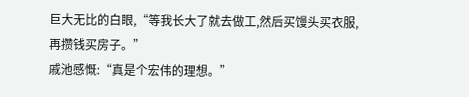巨大无比的白眼,“等我长大了就去做工,然后买馒头买衣服,再攒钱买房子。”
戚池感慨:“真是个宏伟的理想。”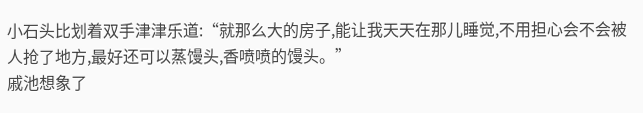小石头比划着双手津津乐道:“就那么大的房子,能让我天天在那儿睡觉,不用担心会不会被人抢了地方,最好还可以蒸馒头,香喷喷的馒头。”
戚池想象了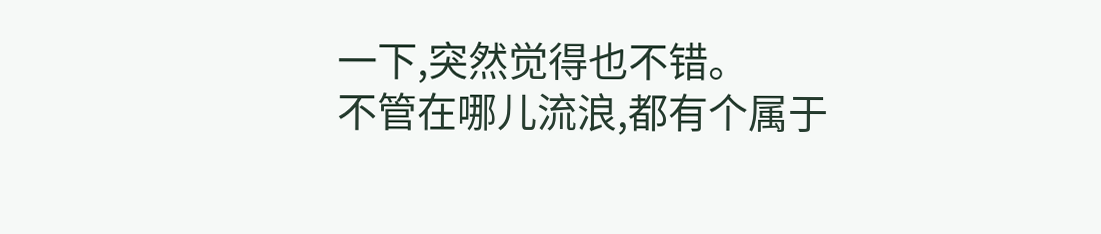一下,突然觉得也不错。
不管在哪儿流浪,都有个属于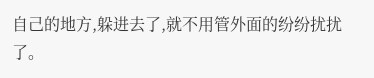自己的地方,躲进去了,就不用管外面的纷纷扰扰了。